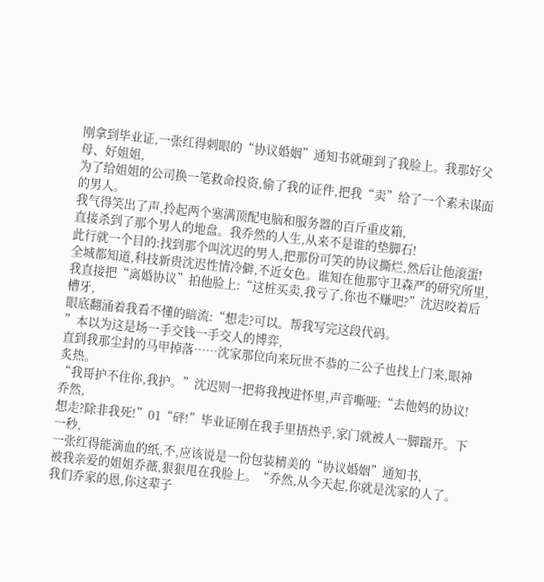刚拿到毕业证,一张红得刺眼的“协议婚姻”通知书就砸到了我脸上。我那好父母、好姐姐,
为了给姐姐的公司换一笔救命投资,偷了我的证件,把我“卖”给了一个素未谋面的男人。
我气得笑出了声,拎起两个塞满顶配电脑和服务器的百斤重皮箱,
直接杀到了那个男人的地盘。我乔然的人生,从来不是谁的垫脚石!
此行就一个目的:找到那个叫沈迟的男人,把那份可笑的协议撕烂,然后让他滚蛋!
全城都知道,科技新贵沈迟性情冷僻,不近女色。谁知在他那守卫森严的研究所里,
我直接把“离婚协议”拍他脸上:“这桩买卖,我亏了,你也不赚吧?”沈迟咬着后槽牙,
眼底翻涌着我看不懂的暗流:“想走?可以。帮我写完这段代码。
”本以为这是场一手交钱一手交人的博弈,
直到我那尘封的马甲掉落……沈家那位向来玩世不恭的二公子也找上门来,眼神炙热。
“我哥护不住你,我护。”沈迟则一把将我拽进怀里,声音嘶哑:“去他妈的协议!乔然,
想走?除非我死!”01“砰!”毕业证刚在我手里捂热乎,家门就被人一脚踹开。下一秒,
一张红得能滴血的纸,不,应该说是一份包装精美的“协议婚姻”通知书,
被我亲爱的姐姐乔薇,狠狠甩在我脸上。“乔然,从今天起,你就是沈家的人了。
我们乔家的恩,你这辈子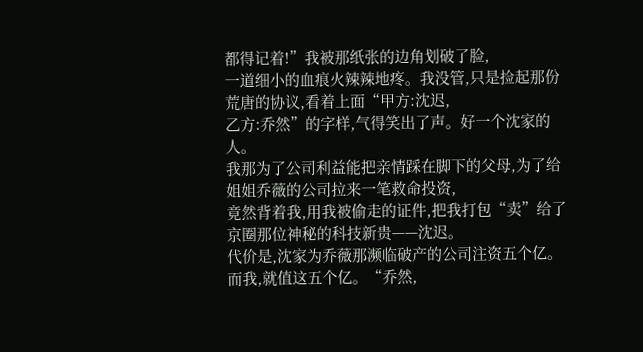都得记着!”我被那纸张的边角划破了脸,
一道细小的血痕火辣辣地疼。我没管,只是捡起那份荒唐的协议,看着上面“甲方:沈迟,
乙方:乔然”的字样,气得笑出了声。好一个沈家的人。
我那为了公司利益能把亲情踩在脚下的父母,为了给姐姐乔薇的公司拉来一笔救命投资,
竟然背着我,用我被偷走的证件,把我打包“卖”给了京圈那位神秘的科技新贵——沈迟。
代价是,沈家为乔薇那濒临破产的公司注资五个亿。而我,就值这五个亿。“乔然,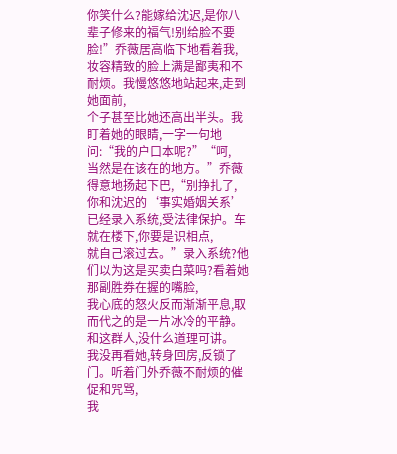你笑什么?能嫁给沈迟,是你八辈子修来的福气!别给脸不要脸!”乔薇居高临下地看着我,
妆容精致的脸上满是鄙夷和不耐烦。我慢悠悠地站起来,走到她面前,
个子甚至比她还高出半头。我盯着她的眼睛,一字一句地问:“我的户口本呢?”“呵,
当然是在该在的地方。”乔薇得意地扬起下巴,“别挣扎了,
你和沈迟的‘事实婚姻关系’已经录入系统,受法律保护。车就在楼下,你要是识相点,
就自己滚过去。”录入系统?他们以为这是买卖白菜吗?看着她那副胜券在握的嘴脸,
我心底的怒火反而渐渐平息,取而代之的是一片冰冷的平静。和这群人,没什么道理可讲。
我没再看她,转身回房,反锁了门。听着门外乔薇不耐烦的催促和咒骂,
我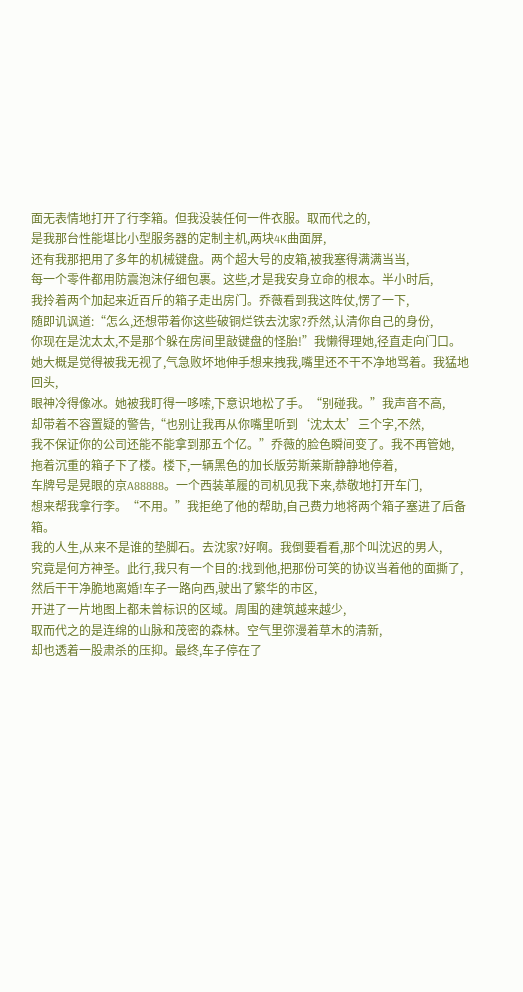面无表情地打开了行李箱。但我没装任何一件衣服。取而代之的,
是我那台性能堪比小型服务器的定制主机,两块4K曲面屏,
还有我那把用了多年的机械键盘。两个超大号的皮箱,被我塞得满满当当,
每一个零件都用防震泡沫仔细包裹。这些,才是我安身立命的根本。半小时后,
我拎着两个加起来近百斤的箱子走出房门。乔薇看到我这阵仗,愣了一下,
随即讥讽道:“怎么,还想带着你这些破铜烂铁去沈家?乔然,认清你自己的身份,
你现在是沈太太,不是那个躲在房间里敲键盘的怪胎!”我懒得理她,径直走向门口。
她大概是觉得被我无视了,气急败坏地伸手想来拽我,嘴里还不干不净地骂着。我猛地回头,
眼神冷得像冰。她被我盯得一哆嗦,下意识地松了手。“别碰我。”我声音不高,
却带着不容置疑的警告,“也别让我再从你嘴里听到‘沈太太’三个字,不然,
我不保证你的公司还能不能拿到那五个亿。”乔薇的脸色瞬间变了。我不再管她,
拖着沉重的箱子下了楼。楼下,一辆黑色的加长版劳斯莱斯静静地停着,
车牌号是晃眼的京A88888。一个西装革履的司机见我下来,恭敬地打开车门,
想来帮我拿行李。“不用。”我拒绝了他的帮助,自己费力地将两个箱子塞进了后备箱。
我的人生,从来不是谁的垫脚石。去沈家?好啊。我倒要看看,那个叫沈迟的男人,
究竟是何方神圣。此行,我只有一个目的:找到他,把那份可笑的协议当着他的面撕了,
然后干干净脆地离婚!车子一路向西,驶出了繁华的市区,
开进了一片地图上都未曾标识的区域。周围的建筑越来越少,
取而代之的是连绵的山脉和茂密的森林。空气里弥漫着草木的清新,
却也透着一股肃杀的压抑。最终,车子停在了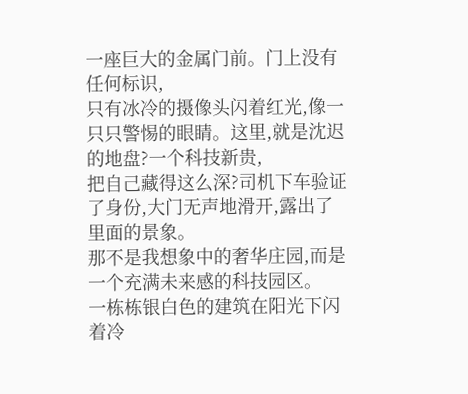一座巨大的金属门前。门上没有任何标识,
只有冰冷的摄像头闪着红光,像一只只警惕的眼睛。这里,就是沈迟的地盘?一个科技新贵,
把自己藏得这么深?司机下车验证了身份,大门无声地滑开,露出了里面的景象。
那不是我想象中的奢华庄园,而是一个充满未来感的科技园区。
一栋栋银白色的建筑在阳光下闪着冷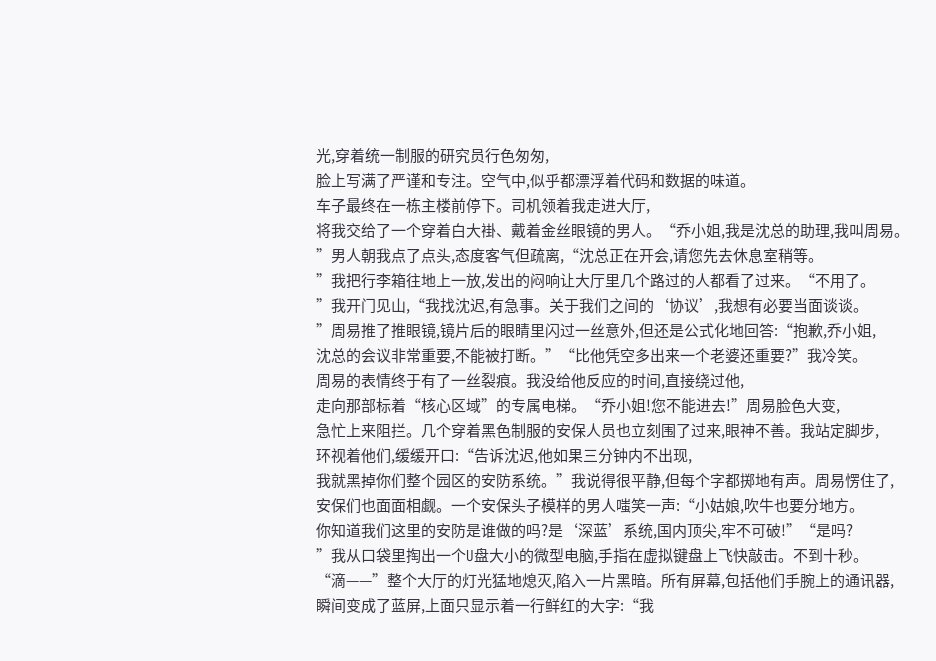光,穿着统一制服的研究员行色匆匆,
脸上写满了严谨和专注。空气中,似乎都漂浮着代码和数据的味道。
车子最终在一栋主楼前停下。司机领着我走进大厅,
将我交给了一个穿着白大褂、戴着金丝眼镜的男人。“乔小姐,我是沈总的助理,我叫周易。
”男人朝我点了点头,态度客气但疏离,“沈总正在开会,请您先去休息室稍等。
”我把行李箱往地上一放,发出的闷响让大厅里几个路过的人都看了过来。“不用了。
”我开门见山,“我找沈迟,有急事。关于我们之间的‘协议’,我想有必要当面谈谈。
”周易推了推眼镜,镜片后的眼睛里闪过一丝意外,但还是公式化地回答:“抱歉,乔小姐,
沈总的会议非常重要,不能被打断。”“比他凭空多出来一个老婆还重要?”我冷笑。
周易的表情终于有了一丝裂痕。我没给他反应的时间,直接绕过他,
走向那部标着“核心区域”的专属电梯。“乔小姐!您不能进去!”周易脸色大变,
急忙上来阻拦。几个穿着黑色制服的安保人员也立刻围了过来,眼神不善。我站定脚步,
环视着他们,缓缓开口:“告诉沈迟,他如果三分钟内不出现,
我就黑掉你们整个园区的安防系统。”我说得很平静,但每个字都掷地有声。周易愣住了,
安保们也面面相觑。一个安保头子模样的男人嗤笑一声:“小姑娘,吹牛也要分地方。
你知道我们这里的安防是谁做的吗?是‘深蓝’系统,国内顶尖,牢不可破!”“是吗?
”我从口袋里掏出一个U盘大小的微型电脑,手指在虚拟键盘上飞快敲击。不到十秒。
“滴——”整个大厅的灯光猛地熄灭,陷入一片黑暗。所有屏幕,包括他们手腕上的通讯器,
瞬间变成了蓝屏,上面只显示着一行鲜红的大字:“我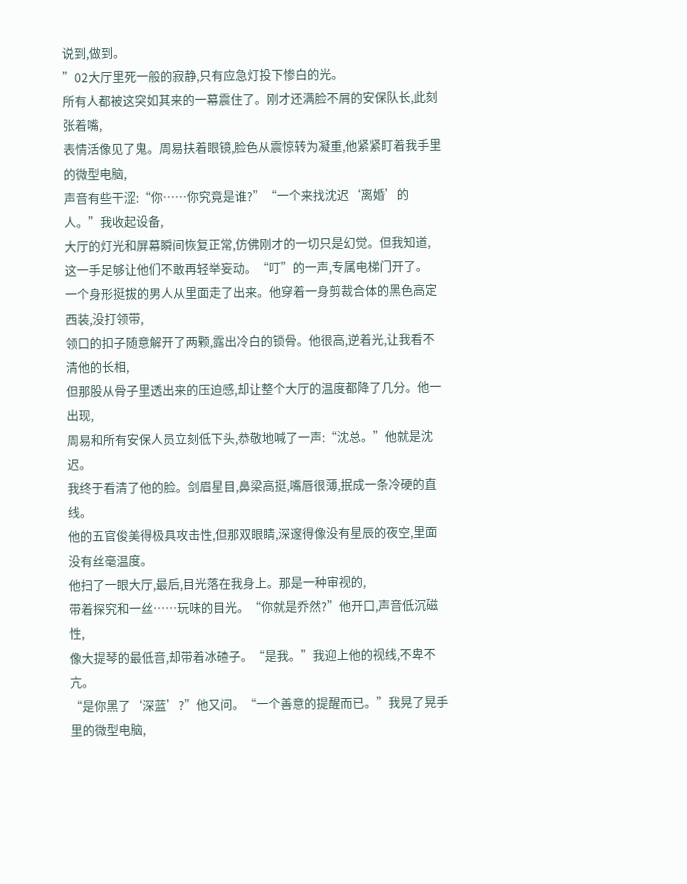说到,做到。
”02大厅里死一般的寂静,只有应急灯投下惨白的光。
所有人都被这突如其来的一幕震住了。刚才还满脸不屑的安保队长,此刻张着嘴,
表情活像见了鬼。周易扶着眼镜,脸色从震惊转为凝重,他紧紧盯着我手里的微型电脑,
声音有些干涩:“你……你究竟是谁?”“一个来找沈迟‘离婚’的人。”我收起设备,
大厅的灯光和屏幕瞬间恢复正常,仿佛刚才的一切只是幻觉。但我知道,
这一手足够让他们不敢再轻举妄动。“叮”的一声,专属电梯门开了。
一个身形挺拔的男人从里面走了出来。他穿着一身剪裁合体的黑色高定西装,没打领带,
领口的扣子随意解开了两颗,露出冷白的锁骨。他很高,逆着光,让我看不清他的长相,
但那股从骨子里透出来的压迫感,却让整个大厅的温度都降了几分。他一出现,
周易和所有安保人员立刻低下头,恭敬地喊了一声:“沈总。”他就是沈迟。
我终于看清了他的脸。剑眉星目,鼻梁高挺,嘴唇很薄,抿成一条冷硬的直线。
他的五官俊美得极具攻击性,但那双眼睛,深邃得像没有星辰的夜空,里面没有丝毫温度。
他扫了一眼大厅,最后,目光落在我身上。那是一种审视的,
带着探究和一丝……玩味的目光。“你就是乔然?”他开口,声音低沉磁性,
像大提琴的最低音,却带着冰碴子。“是我。”我迎上他的视线,不卑不亢。
“是你黑了‘深蓝’?”他又问。“一个善意的提醒而已。”我晃了晃手里的微型电脑,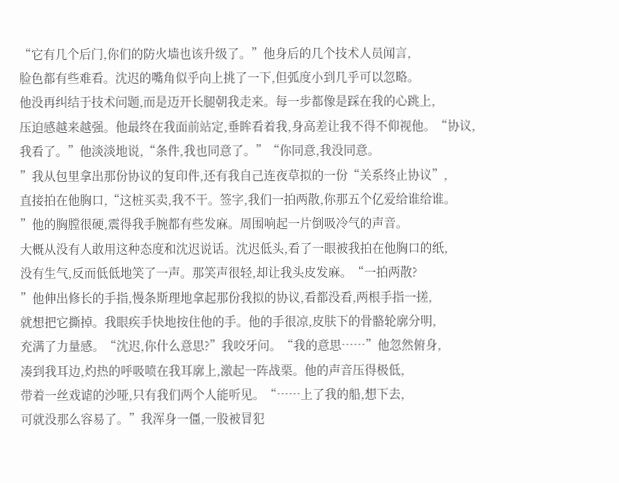“它有几个后门,你们的防火墙也该升级了。”他身后的几个技术人员闻言,
脸色都有些难看。沈迟的嘴角似乎向上挑了一下,但弧度小到几乎可以忽略。
他没再纠结于技术问题,而是迈开长腿朝我走来。每一步都像是踩在我的心跳上,
压迫感越来越强。他最终在我面前站定,垂眸看着我,身高差让我不得不仰视他。“协议,
我看了。”他淡淡地说,“条件,我也同意了。”“你同意,我没同意。
”我从包里拿出那份协议的复印件,还有我自己连夜草拟的一份“关系终止协议”,
直接拍在他胸口,“这桩买卖,我不干。签字,我们一拍两散,你那五个亿爱给谁给谁。
”他的胸膛很硬,震得我手腕都有些发麻。周围响起一片倒吸冷气的声音。
大概从没有人敢用这种态度和沈迟说话。沈迟低头,看了一眼被我拍在他胸口的纸,
没有生气,反而低低地笑了一声。那笑声很轻,却让我头皮发麻。“一拍两散?
”他伸出修长的手指,慢条斯理地拿起那份我拟的协议,看都没看,两根手指一搓,
就想把它撕掉。我眼疾手快地按住他的手。他的手很凉,皮肤下的骨骼轮廓分明,
充满了力量感。“沈迟,你什么意思?”我咬牙问。“我的意思……”他忽然俯身,
凑到我耳边,灼热的呼吸喷在我耳廓上,激起一阵战栗。他的声音压得极低,
带着一丝戏谑的沙哑,只有我们两个人能听见。“……上了我的船,想下去,
可就没那么容易了。”我浑身一僵,一股被冒犯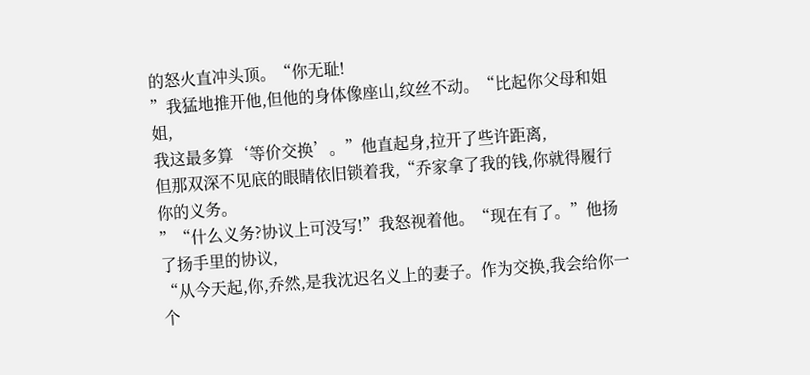的怒火直冲头顶。“你无耻!
”我猛地推开他,但他的身体像座山,纹丝不动。“比起你父母和姐姐,
我这最多算‘等价交换’。”他直起身,拉开了些许距离,
但那双深不见底的眼睛依旧锁着我,“乔家拿了我的钱,你就得履行你的义务。
”“什么义务?协议上可没写!”我怒视着他。“现在有了。”他扬了扬手里的协议,
“从今天起,你,乔然,是我沈迟名义上的妻子。作为交换,我会给你一个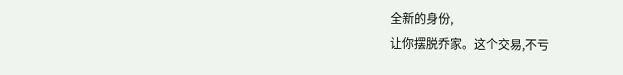全新的身份,
让你摆脱乔家。这个交易,不亏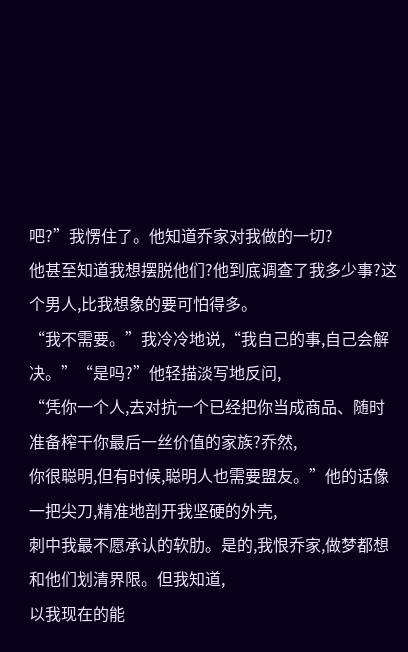吧?”我愣住了。他知道乔家对我做的一切?
他甚至知道我想摆脱他们?他到底调查了我多少事?这个男人,比我想象的要可怕得多。
“我不需要。”我冷冷地说,“我自己的事,自己会解决。”“是吗?”他轻描淡写地反问,
“凭你一个人,去对抗一个已经把你当成商品、随时准备榨干你最后一丝价值的家族?乔然,
你很聪明,但有时候,聪明人也需要盟友。”他的话像一把尖刀,精准地剖开我坚硬的外壳,
刺中我最不愿承认的软肋。是的,我恨乔家,做梦都想和他们划清界限。但我知道,
以我现在的能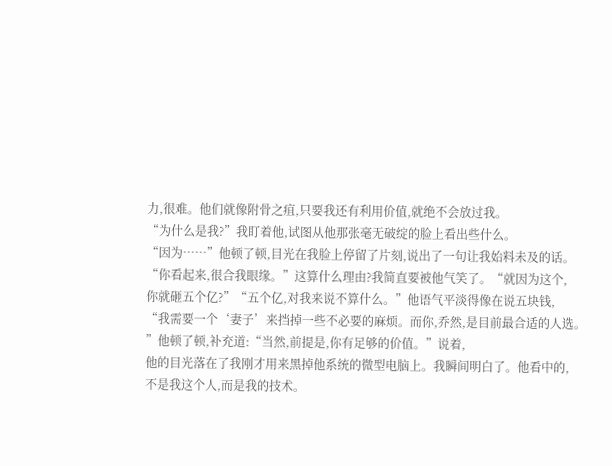力,很难。他们就像附骨之疽,只要我还有利用价值,就绝不会放过我。
“为什么是我?”我盯着他,试图从他那张毫无破绽的脸上看出些什么。
“因为……”他顿了顿,目光在我脸上停留了片刻,说出了一句让我始料未及的话。
“你看起来,很合我眼缘。”这算什么理由?我简直要被他气笑了。“就因为这个,
你就砸五个亿?”“五个亿,对我来说不算什么。”他语气平淡得像在说五块钱,
“我需要一个‘妻子’来挡掉一些不必要的麻烦。而你,乔然,是目前最合适的人选。
”他顿了顿,补充道:“当然,前提是,你有足够的价值。”说着,
他的目光落在了我刚才用来黑掉他系统的微型电脑上。我瞬间明白了。他看中的,
不是我这个人,而是我的技术。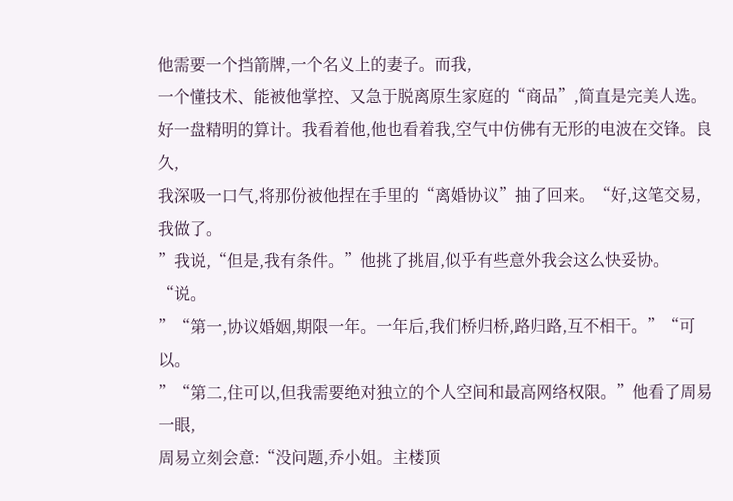他需要一个挡箭牌,一个名义上的妻子。而我,
一个懂技术、能被他掌控、又急于脱离原生家庭的“商品”,简直是完美人选。
好一盘精明的算计。我看着他,他也看着我,空气中仿佛有无形的电波在交锋。良久,
我深吸一口气,将那份被他捏在手里的“离婚协议”抽了回来。“好,这笔交易,我做了。
”我说,“但是,我有条件。”他挑了挑眉,似乎有些意外我会这么快妥协。“说。
”“第一,协议婚姻,期限一年。一年后,我们桥归桥,路归路,互不相干。”“可以。
”“第二,住可以,但我需要绝对独立的个人空间和最高网络权限。”他看了周易一眼,
周易立刻会意:“没问题,乔小姐。主楼顶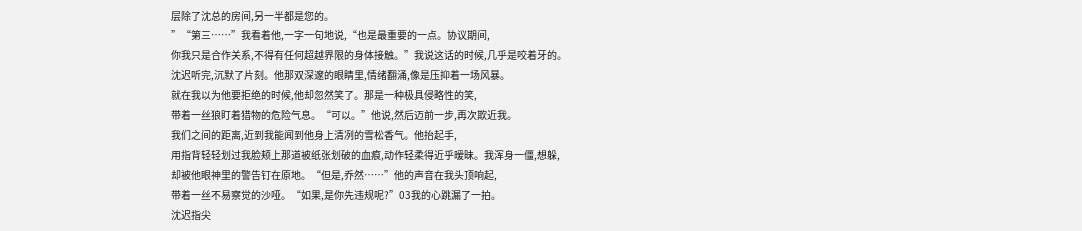层除了沈总的房间,另一半都是您的。
”“第三……”我看着他,一字一句地说,“也是最重要的一点。协议期间,
你我只是合作关系,不得有任何超越界限的身体接触。”我说这话的时候,几乎是咬着牙的。
沈迟听完,沉默了片刻。他那双深邃的眼睛里,情绪翻涌,像是压抑着一场风暴。
就在我以为他要拒绝的时候,他却忽然笑了。那是一种极具侵略性的笑,
带着一丝狼盯着猎物的危险气息。“可以。”他说,然后迈前一步,再次欺近我。
我们之间的距离,近到我能闻到他身上清冽的雪松香气。他抬起手,
用指背轻轻划过我脸颊上那道被纸张划破的血痕,动作轻柔得近乎暧昧。我浑身一僵,想躲,
却被他眼神里的警告钉在原地。“但是,乔然……”他的声音在我头顶响起,
带着一丝不易察觉的沙哑。“如果,是你先违规呢?”03我的心跳漏了一拍。
沈迟指尖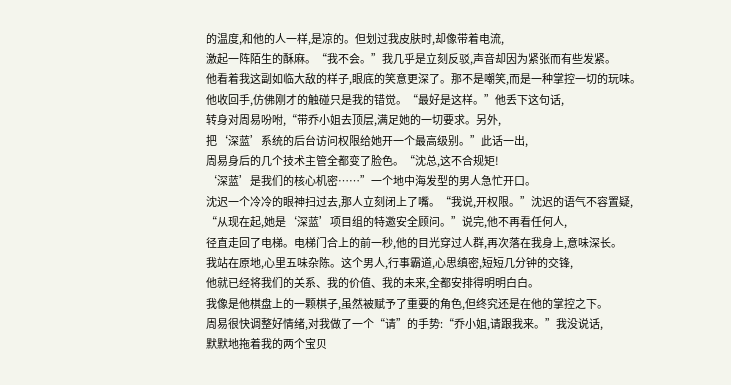的温度,和他的人一样,是凉的。但划过我皮肤时,却像带着电流,
激起一阵陌生的酥麻。“我不会。”我几乎是立刻反驳,声音却因为紧张而有些发紧。
他看着我这副如临大敌的样子,眼底的笑意更深了。那不是嘲笑,而是一种掌控一切的玩味。
他收回手,仿佛刚才的触碰只是我的错觉。“最好是这样。”他丢下这句话,
转身对周易吩咐,“带乔小姐去顶层,满足她的一切要求。另外,
把‘深蓝’系统的后台访问权限给她开一个最高级别。”此话一出,
周易身后的几个技术主管全都变了脸色。“沈总,这不合规矩!
‘深蓝’是我们的核心机密……”一个地中海发型的男人急忙开口。
沈迟一个冷冷的眼神扫过去,那人立刻闭上了嘴。“我说,开权限。”沈迟的语气不容置疑,
“从现在起,她是‘深蓝’项目组的特邀安全顾问。”说完,他不再看任何人,
径直走回了电梯。电梯门合上的前一秒,他的目光穿过人群,再次落在我身上,意味深长。
我站在原地,心里五味杂陈。这个男人,行事霸道,心思缜密,短短几分钟的交锋,
他就已经将我们的关系、我的价值、我的未来,全都安排得明明白白。
我像是他棋盘上的一颗棋子,虽然被赋予了重要的角色,但终究还是在他的掌控之下。
周易很快调整好情绪,对我做了一个“请”的手势:“乔小姐,请跟我来。”我没说话,
默默地拖着我的两个宝贝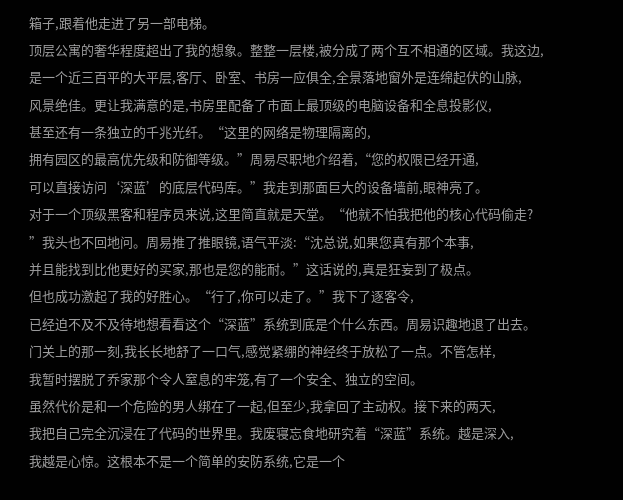箱子,跟着他走进了另一部电梯。
顶层公寓的奢华程度超出了我的想象。整整一层楼,被分成了两个互不相通的区域。我这边,
是一个近三百平的大平层,客厅、卧室、书房一应俱全,全景落地窗外是连绵起伏的山脉,
风景绝佳。更让我满意的是,书房里配备了市面上最顶级的电脑设备和全息投影仪,
甚至还有一条独立的千兆光纤。“这里的网络是物理隔离的,
拥有园区的最高优先级和防御等级。”周易尽职地介绍着,“您的权限已经开通,
可以直接访问‘深蓝’的底层代码库。”我走到那面巨大的设备墙前,眼神亮了。
对于一个顶级黑客和程序员来说,这里简直就是天堂。“他就不怕我把他的核心代码偷走?
”我头也不回地问。周易推了推眼镜,语气平淡:“沈总说,如果您真有那个本事,
并且能找到比他更好的买家,那也是您的能耐。”这话说的,真是狂妄到了极点。
但也成功激起了我的好胜心。“行了,你可以走了。”我下了逐客令,
已经迫不及不及待地想看看这个“深蓝”系统到底是个什么东西。周易识趣地退了出去。
门关上的那一刻,我长长地舒了一口气,感觉紧绷的神经终于放松了一点。不管怎样,
我暂时摆脱了乔家那个令人窒息的牢笼,有了一个安全、独立的空间。
虽然代价是和一个危险的男人绑在了一起,但至少,我拿回了主动权。接下来的两天,
我把自己完全沉浸在了代码的世界里。我废寝忘食地研究着“深蓝”系统。越是深入,
我越是心惊。这根本不是一个简单的安防系统,它是一个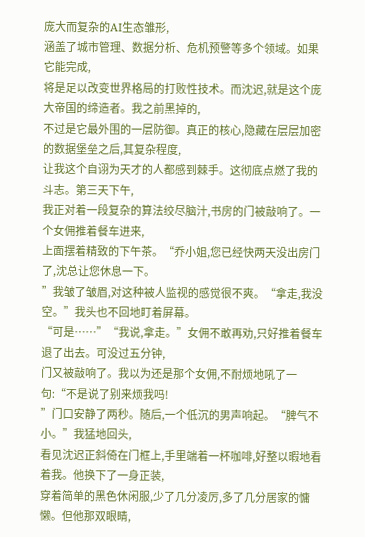庞大而复杂的AI生态雏形,
涵盖了城市管理、数据分析、危机预警等多个领域。如果它能完成,
将是足以改变世界格局的打败性技术。而沈迟,就是这个庞大帝国的缔造者。我之前黑掉的,
不过是它最外围的一层防御。真正的核心,隐藏在层层加密的数据堡垒之后,其复杂程度,
让我这个自诩为天才的人都感到棘手。这彻底点燃了我的斗志。第三天下午,
我正对着一段复杂的算法绞尽脑汁,书房的门被敲响了。一个女佣推着餐车进来,
上面摆着精致的下午茶。“乔小姐,您已经快两天没出房门了,沈总让您休息一下。
”我皱了皱眉,对这种被人监视的感觉很不爽。“拿走,我没空。”我头也不回地盯着屏幕。
“可是……”“我说,拿走。”女佣不敢再劝,只好推着餐车退了出去。可没过五分钟,
门又被敲响了。我以为还是那个女佣,不耐烦地吼了一句:“不是说了别来烦我吗!
”门口安静了两秒。随后,一个低沉的男声响起。“脾气不小。”我猛地回头,
看见沈迟正斜倚在门框上,手里端着一杯咖啡,好整以暇地看着我。他换下了一身正装,
穿着简单的黑色休闲服,少了几分凌厉,多了几分居家的慵懒。但他那双眼睛,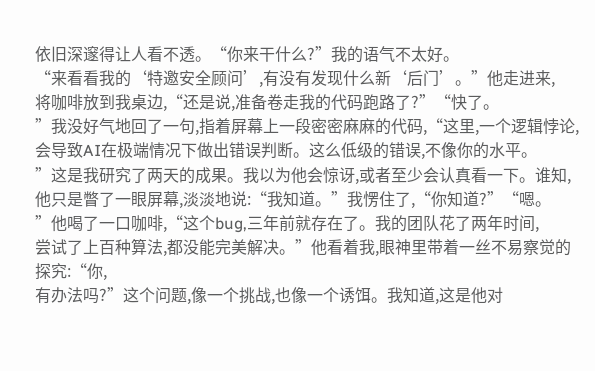依旧深邃得让人看不透。“你来干什么?”我的语气不太好。
“来看看我的‘特邀安全顾问’,有没有发现什么新‘后门’。”他走进来,
将咖啡放到我桌边,“还是说,准备卷走我的代码跑路了?”“快了。
”我没好气地回了一句,指着屏幕上一段密密麻麻的代码,“这里,一个逻辑悖论,
会导致AI在极端情况下做出错误判断。这么低级的错误,不像你的水平。
”这是我研究了两天的成果。我以为他会惊讶,或者至少会认真看一下。谁知,
他只是瞥了一眼屏幕,淡淡地说:“我知道。”我愣住了,“你知道?”“嗯。
”他喝了一口咖啡,“这个bug,三年前就存在了。我的团队花了两年时间,
尝试了上百种算法,都没能完美解决。”他看着我,眼神里带着一丝不易察觉的探究:“你,
有办法吗?”这个问题,像一个挑战,也像一个诱饵。我知道,这是他对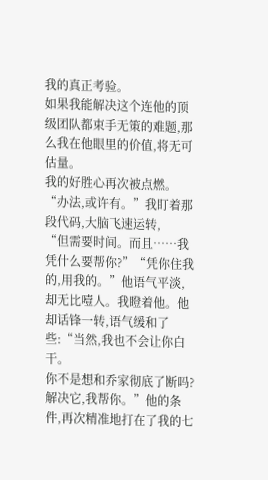我的真正考验。
如果我能解决这个连他的顶级团队都束手无策的难题,那么我在他眼里的价值,将无可估量。
我的好胜心再次被点燃。“办法,或许有。”我盯着那段代码,大脑飞速运转,
“但需要时间。而且……我凭什么要帮你?”“凭你住我的,用我的。”他语气平淡,
却无比噎人。我瞪着他。他却话锋一转,语气缓和了些:“当然,我也不会让你白干。
你不是想和乔家彻底了断吗?解决它,我帮你。”他的条件,再次精准地打在了我的七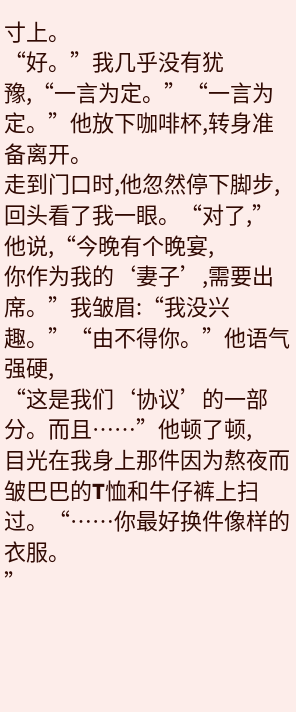寸上。
“好。”我几乎没有犹豫,“一言为定。”“一言为定。”他放下咖啡杯,转身准备离开。
走到门口时,他忽然停下脚步,回头看了我一眼。“对了,”他说,“今晚有个晚宴,
你作为我的‘妻子’,需要出席。”我皱眉:“我没兴趣。”“由不得你。”他语气强硬,
“这是我们‘协议’的一部分。而且……”他顿了顿,
目光在我身上那件因为熬夜而皱巴巴的T恤和牛仔裤上扫过。“……你最好换件像样的衣服。
”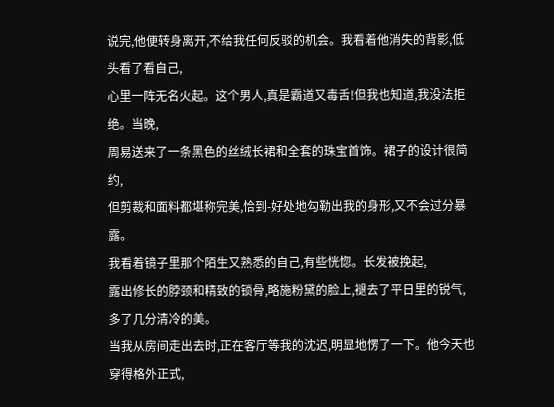说完,他便转身离开,不给我任何反驳的机会。我看着他消失的背影,低头看了看自己,
心里一阵无名火起。这个男人,真是霸道又毒舌!但我也知道,我没法拒绝。当晚,
周易送来了一条黑色的丝绒长裙和全套的珠宝首饰。裙子的设计很简约,
但剪裁和面料都堪称完美,恰到-好处地勾勒出我的身形,又不会过分暴露。
我看着镜子里那个陌生又熟悉的自己,有些恍惚。长发被挽起,
露出修长的脖颈和精致的锁骨,略施粉黛的脸上,褪去了平日里的锐气,多了几分清冷的美。
当我从房间走出去时,正在客厅等我的沈迟,明显地愣了一下。他今天也穿得格外正式,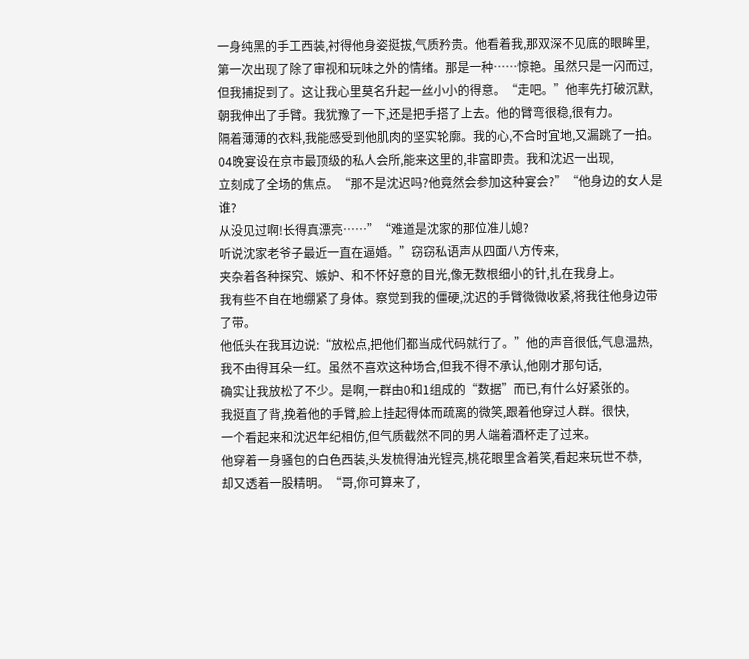一身纯黑的手工西装,衬得他身姿挺拔,气质矜贵。他看着我,那双深不见底的眼眸里,
第一次出现了除了审视和玩味之外的情绪。那是一种……惊艳。虽然只是一闪而过,
但我捕捉到了。这让我心里莫名升起一丝小小的得意。“走吧。”他率先打破沉默,
朝我伸出了手臂。我犹豫了一下,还是把手搭了上去。他的臂弯很稳,很有力。
隔着薄薄的衣料,我能感受到他肌肉的坚实轮廓。我的心,不合时宜地,又漏跳了一拍。
04晚宴设在京市最顶级的私人会所,能来这里的,非富即贵。我和沈迟一出现,
立刻成了全场的焦点。“那不是沈迟吗?他竟然会参加这种宴会?”“他身边的女人是谁?
从没见过啊!长得真漂亮……”“难道是沈家的那位准儿媳?
听说沈家老爷子最近一直在逼婚。”窃窃私语声从四面八方传来,
夹杂着各种探究、嫉妒、和不怀好意的目光,像无数根细小的针,扎在我身上。
我有些不自在地绷紧了身体。察觉到我的僵硬,沈迟的手臂微微收紧,将我往他身边带了带。
他低头在我耳边说:“放松点,把他们都当成代码就行了。”他的声音很低,气息温热,
我不由得耳朵一红。虽然不喜欢这种场合,但我不得不承认,他刚才那句话,
确实让我放松了不少。是啊,一群由0和1组成的“数据”而已,有什么好紧张的。
我挺直了背,挽着他的手臂,脸上挂起得体而疏离的微笑,跟着他穿过人群。很快,
一个看起来和沈迟年纪相仿,但气质截然不同的男人端着酒杯走了过来。
他穿着一身骚包的白色西装,头发梳得油光锃亮,桃花眼里含着笑,看起来玩世不恭,
却又透着一股精明。“哥,你可算来了,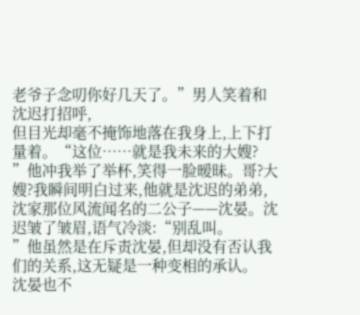老爷子念叨你好几天了。”男人笑着和沈迟打招呼,
但目光却毫不掩饰地落在我身上,上下打量着。“这位……就是我未来的大嫂?
”他冲我举了举杯,笑得一脸暧昧。哥?大嫂?我瞬间明白过来,他就是沈迟的弟弟,
沈家那位风流闻名的二公子——沈晏。沈迟皱了皱眉,语气冷淡:“别乱叫。
”他虽然是在斥责沈晏,但却没有否认我们的关系,这无疑是一种变相的承认。
沈晏也不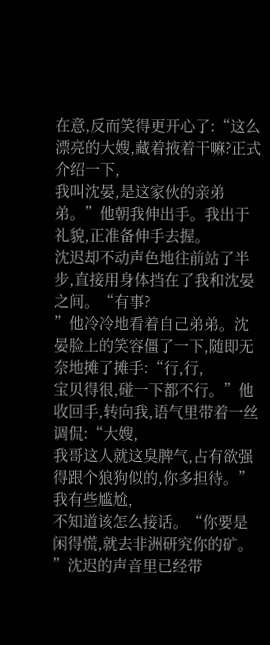在意,反而笑得更开心了:“这么漂亮的大嫂,藏着掖着干嘛?正式介绍一下,
我叫沈晏,是这家伙的亲弟弟。”他朝我伸出手。我出于礼貌,正准备伸手去握。
沈迟却不动声色地往前站了半步,直接用身体挡在了我和沈晏之间。“有事?
”他冷冷地看着自己弟弟。沈晏脸上的笑容僵了一下,随即无奈地摊了摊手:“行,行,
宝贝得很,碰一下都不行。”他收回手,转向我,语气里带着一丝调侃:“大嫂,
我哥这人就这臭脾气,占有欲强得跟个狼狗似的,你多担待。”我有些尴尬,
不知道该怎么接话。“你要是闲得慌,就去非洲研究你的矿。
”沈迟的声音里已经带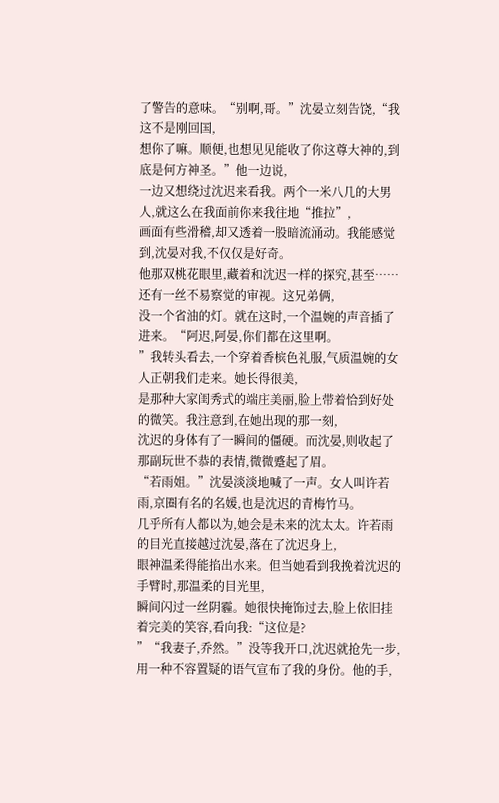了警告的意味。“别啊,哥。”沈晏立刻告饶,“我这不是刚回国,
想你了嘛。顺便,也想见见能收了你这尊大神的,到底是何方神圣。”他一边说,
一边又想绕过沈迟来看我。两个一米八几的大男人,就这么在我面前你来我往地“推拉”,
画面有些滑稽,却又透着一股暗流涌动。我能感觉到,沈晏对我,不仅仅是好奇。
他那双桃花眼里,藏着和沈迟一样的探究,甚至……还有一丝不易察觉的审视。这兄弟俩,
没一个省油的灯。就在这时,一个温婉的声音插了进来。“阿迟,阿晏,你们都在这里啊。
”我转头看去,一个穿着香槟色礼服,气质温婉的女人正朝我们走来。她长得很美,
是那种大家闺秀式的端庄美丽,脸上带着恰到好处的微笑。我注意到,在她出现的那一刻,
沈迟的身体有了一瞬间的僵硬。而沈晏,则收起了那副玩世不恭的表情,微微蹙起了眉。
“若雨姐。”沈晏淡淡地喊了一声。女人叫许若雨,京圈有名的名媛,也是沈迟的青梅竹马。
几乎所有人都以为,她会是未来的沈太太。许若雨的目光直接越过沈晏,落在了沈迟身上,
眼神温柔得能掐出水来。但当她看到我挽着沈迟的手臂时,那温柔的目光里,
瞬间闪过一丝阴霾。她很快掩饰过去,脸上依旧挂着完美的笑容,看向我:“这位是?
”“我妻子,乔然。”没等我开口,沈迟就抢先一步,
用一种不容置疑的语气宣布了我的身份。他的手,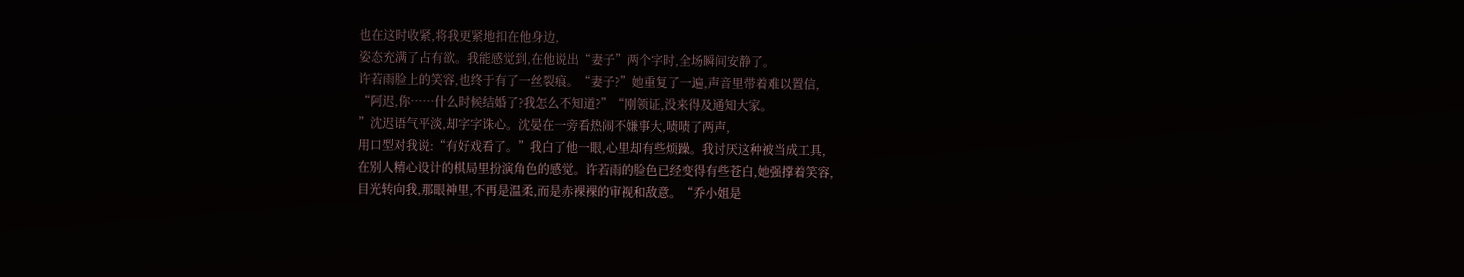也在这时收紧,将我更紧地扣在他身边,
姿态充满了占有欲。我能感觉到,在他说出“妻子”两个字时,全场瞬间安静了。
许若雨脸上的笑容,也终于有了一丝裂痕。“妻子?”她重复了一遍,声音里带着难以置信,
“阿迟,你……什么时候结婚了?我怎么不知道?”“刚领证,没来得及通知大家。
”沈迟语气平淡,却字字诛心。沈晏在一旁看热闹不嫌事大,啧啧了两声,
用口型对我说:“有好戏看了。”我白了他一眼,心里却有些烦躁。我讨厌这种被当成工具,
在别人精心设计的棋局里扮演角色的感觉。许若雨的脸色已经变得有些苍白,她强撑着笑容,
目光转向我,那眼神里,不再是温柔,而是赤裸裸的审视和敌意。“乔小姐是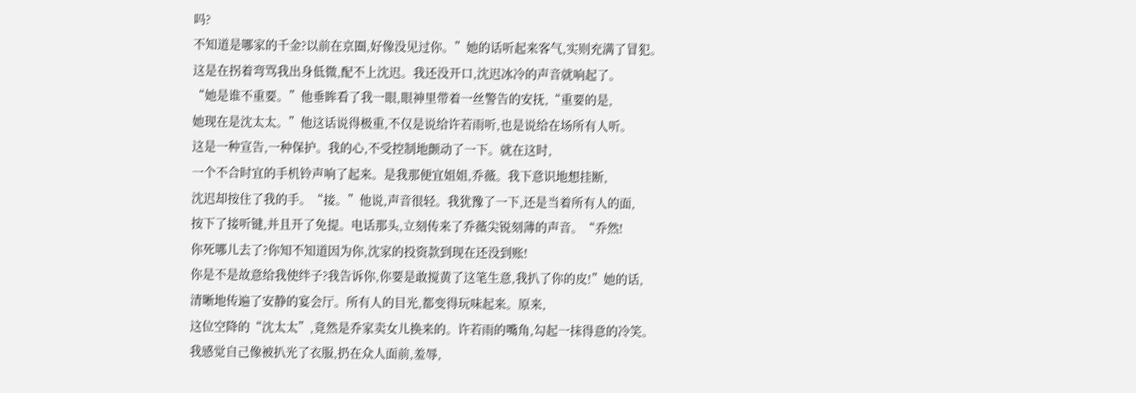吗?
不知道是哪家的千金?以前在京圈,好像没见过你。”她的话听起来客气,实则充满了冒犯。
这是在拐着弯骂我出身低微,配不上沈迟。我还没开口,沈迟冰冷的声音就响起了。
“她是谁不重要。”他垂眸看了我一眼,眼神里带着一丝警告的安抚,“重要的是,
她现在是沈太太。”他这话说得极重,不仅是说给许若雨听,也是说给在场所有人听。
这是一种宣告,一种保护。我的心,不受控制地颤动了一下。就在这时,
一个不合时宜的手机铃声响了起来。是我那便宜姐姐,乔薇。我下意识地想挂断,
沈迟却按住了我的手。“接。”他说,声音很轻。我犹豫了一下,还是当着所有人的面,
按下了接听键,并且开了免提。电话那头,立刻传来了乔薇尖锐刻薄的声音。“乔然!
你死哪儿去了?你知不知道因为你,沈家的投资款到现在还没到账!
你是不是故意给我使绊子?我告诉你,你要是敢搅黄了这笔生意,我扒了你的皮!”她的话,
清晰地传遍了安静的宴会厅。所有人的目光,都变得玩味起来。原来,
这位空降的“沈太太”,竟然是乔家卖女儿换来的。许若雨的嘴角,勾起一抹得意的冷笑。
我感觉自己像被扒光了衣服,扔在众人面前,羞辱,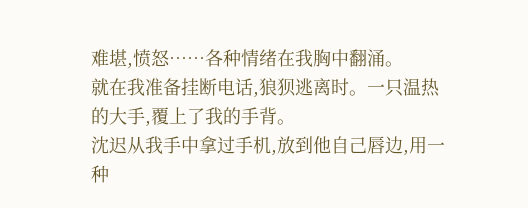难堪,愤怒……各种情绪在我胸中翻涌。
就在我准备挂断电话,狼狈逃离时。一只温热的大手,覆上了我的手背。
沈迟从我手中拿过手机,放到他自己唇边,用一种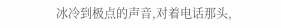冰冷到极点的声音,对着电话那头,